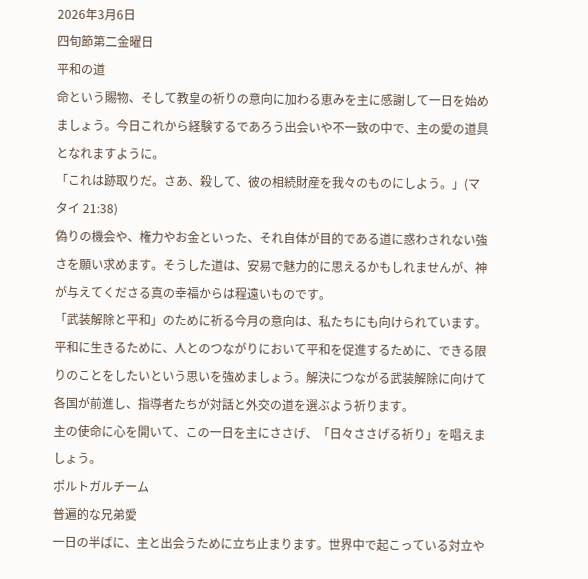2026年3月6日
四旬節第二金曜日
平和の道
命という賜物、そして教皇の祈りの意向に加わる恵みを主に感謝して一日を始めましょう。今日これから経験するであろう出会いや不一致の中で、主の愛の道具となれますように。
「これは跡取りだ。さあ、殺して、彼の相続財産を我々のものにしよう。」(マタイ 21:38)
偽りの機会や、権力やお金といった、それ自体が目的である道に惑わされない強さを願い求めます。そうした道は、安易で魅力的に思えるかもしれませんが、神が与えてくださる真の幸福からは程遠いものです。
「武装解除と平和」のために祈る今月の意向は、私たちにも向けられています。平和に生きるために、人とのつながりにおいて平和を促進するために、できる限りのことをしたいという思いを強めましょう。解決につながる武装解除に向けて各国が前進し、指導者たちが対話と外交の道を選ぶよう祈ります。
主の使命に心を開いて、この一日を主にささげ、「日々ささげる祈り」を唱えましょう。
ポルトガルチーム
普遍的な兄弟愛
一日の半ばに、主と出会うために立ち止まります。世界中で起こっている対立や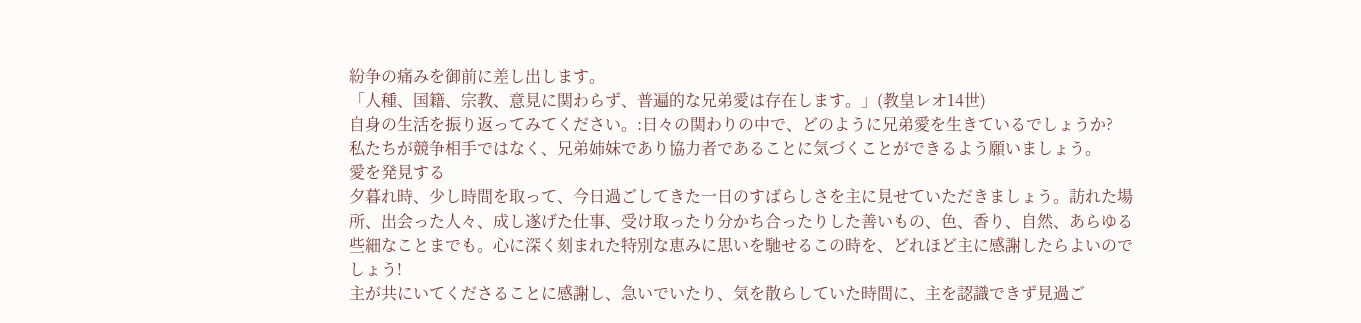紛争の痛みを御前に差し出します。
「人種、国籍、宗教、意見に関わらず、普遍的な兄弟愛は存在します。」(教皇レオ14世)
自身の生活を振り返ってみてください。:日々の関わりの中で、どのように兄弟愛を生きているでしょうか?
私たちが競争相手ではなく、兄弟姉妹であり協力者であることに気づくことができるよう願いましょう。
愛を発見する
夕暮れ時、少し時間を取って、今日過ごしてきた一日のすばらしさを主に見せていただきましょう。訪れた場所、出会った人々、成し遂げた仕事、受け取ったり分かち合ったりした善いもの、色、香り、自然、あらゆる些細なことまでも。心に深く刻まれた特別な恵みに思いを馳せるこの時を、どれほど主に感謝したらよいのでしょう!
主が共にいてくださることに感謝し、急いでいたり、気を散らしていた時間に、主を認識できず見過ご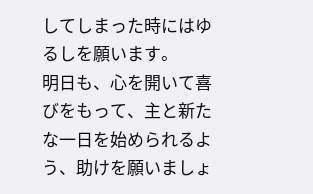してしまった時にはゆるしを願います。
明日も、心を開いて喜びをもって、主と新たな一日を始められるよう、助けを願いましょ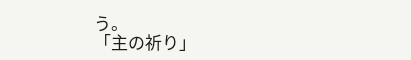う。
「主の祈り」